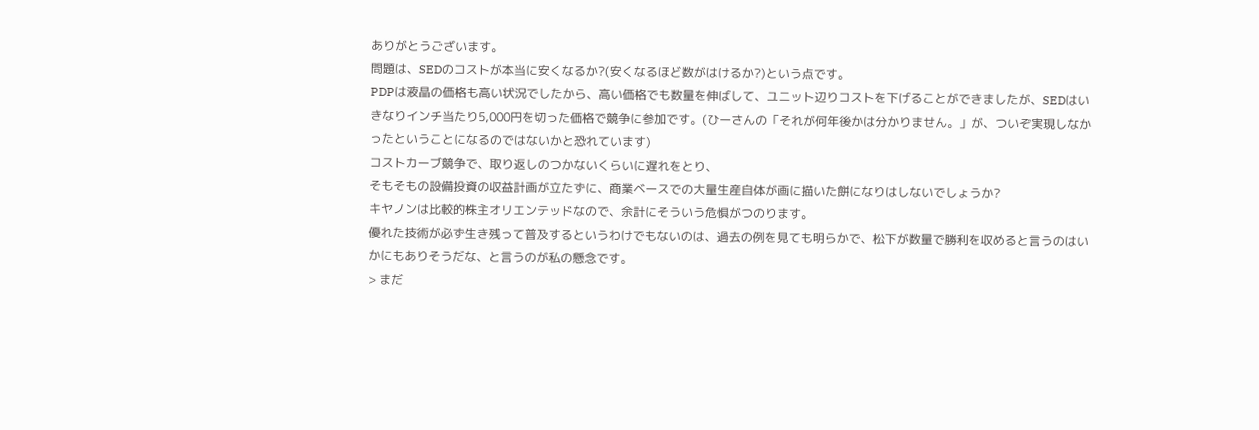ありがとうございます。
問題は、SEDのコストが本当に安くなるか?(安くなるほど数がはけるか?)という点です。
PDPは液晶の価格も高い状況でしたから、高い価格でも数量を伸ばして、ユニット辺りコストを下げることができましたが、SEDはいきなりインチ当たり5,000円を切った価格で競争に参加です。(ひーさんの「それが何年後かは分かりません。」が、ついぞ実現しなかったということになるのではないかと恐れています)
コストカーブ競争で、取り返しのつかないくらいに遅れをとり、
そもそもの設備投資の収益計画が立たずに、商業ベースでの大量生産自体が画に描いた餅になりはしないでしょうか?
キヤノンは比較的株主オリエンテッドなので、余計にそういう危惧がつのります。
優れた技術が必ず生き残って普及するというわけでもないのは、過去の例を見ても明らかで、松下が数量で勝利を収めると言うのはいかにもありそうだな、と言うのが私の懸念です。
> まだ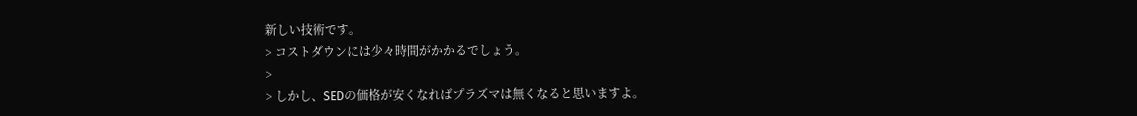新しい技術です。
> コストダウンには少々時間がかかるでしょう。
>
> しかし、SEDの価格が安くなればプラズマは無くなると思いますよ。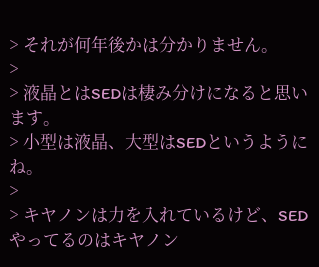> それが何年後かは分かりません。
>
> 液晶とはSEDは棲み分けになると思います。
> 小型は液晶、大型はSEDというようにね。
>
> キヤノンは力を入れているけど、SEDやってるのはキヤノン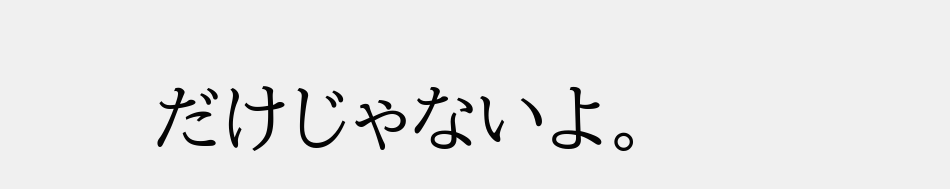だけじゃないよ。